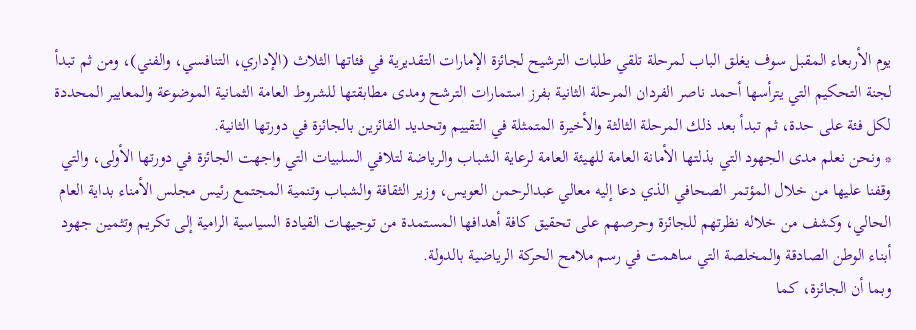يوم الأربعاء المقبل سوف يغلق الباب لمرحلة تلقي طلبات الترشيح لجائزة الإمارات التقديرية في فئاتها الثلاث (الإداري، التنافسي، والفني)، ومن ثم تبدأ لجنة التحكيم التي يترأسها أحمد ناصر الفردان المرحلة الثانية بفرز استمارات الترشح ومدى مطابقتها للشروط العامة الثمانية الموضوعة والمعايير المحددة لكل فئة على حدة، ثم تبدأ بعد ذلك المرحلة الثالثة والأخيرة المتمثلة في التقييم وتحديد الفائزين بالجائزة في دورتها الثانية.
* ونحن نعلم مدى الجهود التي بذلتها الأمانة العامة للهيئة العامة لرعاية الشباب والرياضة لتلافي السلبيات التي واجهت الجائزة في دورتها الأولى، والتي وقفنا عليها من خلال المؤتمر الصحافي الذي دعا إليه معالي عبدالرحمن العويس، وزير الثقافة والشباب وتنمية المجتمع رئيس مجلس الأمناء بداية العام الحالي، وكشف من خلاله نظرتهم للجائزة وحرصهم على تحقيق كافة أهدافها المستمدة من توجيهات القيادة السياسية الرامية إلى تكريم وتثمين جهود أبناء الوطن الصادقة والمخلصة التي ساهمت في رسم ملامح الحركة الرياضية بالدولة.
وبما أن الجائزة، كما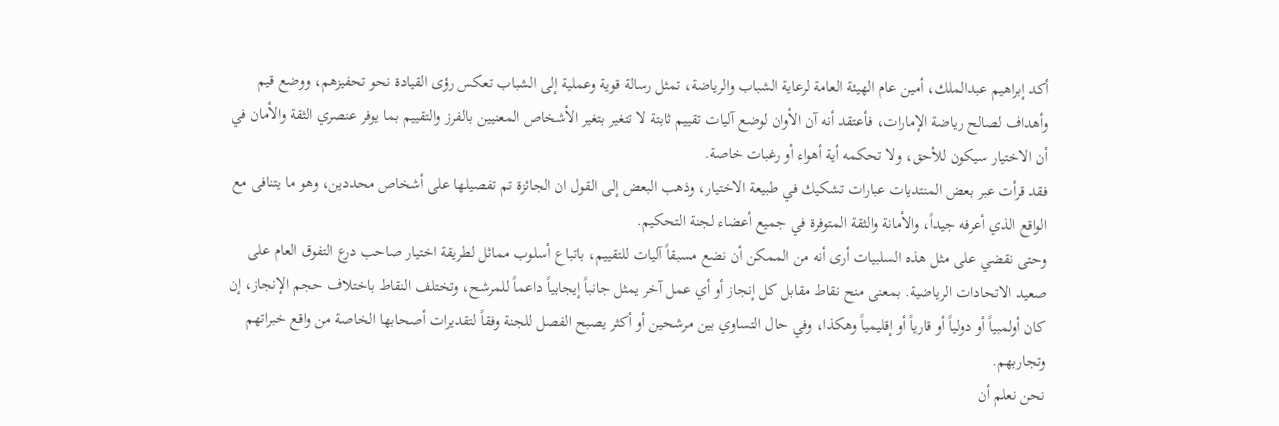أكد إبراهيم عبدالملك، أمين عام الهيئة العامة لرعاية الشباب والرياضة، تمثل رسالة قوية وعملية إلى الشباب تعكس رؤى القيادة نحو تحفيزهم، ووضع قيم وأهداف لصالح رياضة الإمارات، فأعتقد أنه آن الأوان لوضع آليات تقييم ثابتة لا تتغير بتغير الأشخاص المعنيين بالفرز والتقييم بما يوفر عنصري الثقة والأمان في أن الاختيار سيكون للأحق، ولا تحكمه أية أهواء أو رغبات خاصة.
فقد قرأت عبر بعض المنتديات عبارات تشكيك في طبيعة الاختيار، وذهب البعض إلى القول ان الجائزة تم تفصيلها على أشخاص محددين، وهو ما يتنافى مع الواقع الذي أعرفه جيداً، والأمانة والثقة المتوفرة في جميع أعضاء لجنة التحكيم.
وحتى نقضي على مثل هذه السلبيات أرى أنه من الممكن أن نضع مسبقاً آليات للتقييم، باتباع أسلوب مماثل لطريقة اختيار صاحب درع التفوق العام على صعيد الاتحادات الرياضية. بمعنى منح نقاط مقابل كل إنجاز أو أي عمل آخر يمثل جانباً إيجابياً داعماً للمرشح، وتختلف النقاط باختلاف حجم الإنجاز، إن كان أولمبياً أو دولياً أو قارياً أو إقليمياً وهكذا، وفي حال التساوي بين مرشحين أو أكثر يصبح الفصل للجنة وفقاً لتقديرات أصحابها الخاصة من واقع خبراتهم وتجاربهم.
نحن نعلم أن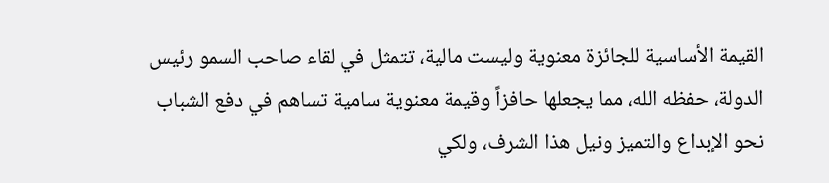القيمة الأساسية للجائزة معنوية وليست مالية، تتمثل في لقاء صاحب السمو رئيس الدولة، حفظه الله، مما يجعلها حافزاً وقيمة معنوية سامية تساهم في دفع الشباب نحو الإبداع والتميز ونيل هذا الشرف، ولكي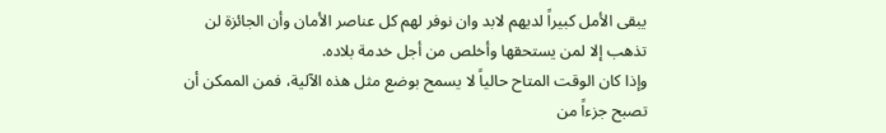يبقى الأمل كبيراً لديهم لابد وان نوفر لهم كل عناصر الأمان وأن الجائزة لن تذهب إلا لمن يستحقها وأخلص من أجل خدمة بلاده.
وإذا كان الوقت المتاح حالياً لا يسمح بوضع مثل هذه الآلية، فمن الممكن أن تصبح جزءاً من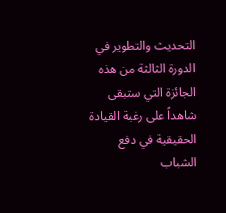التحديث والتطوير في الدورة الثالثة من هذه الجائزة التي ستبقى شاهداً على رغبة القيادة الحقيقية في دفع الشباب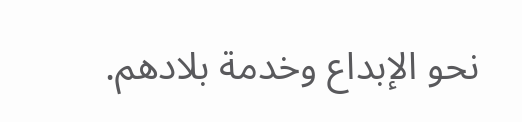نحو الإبداع وخدمة بلادهم.